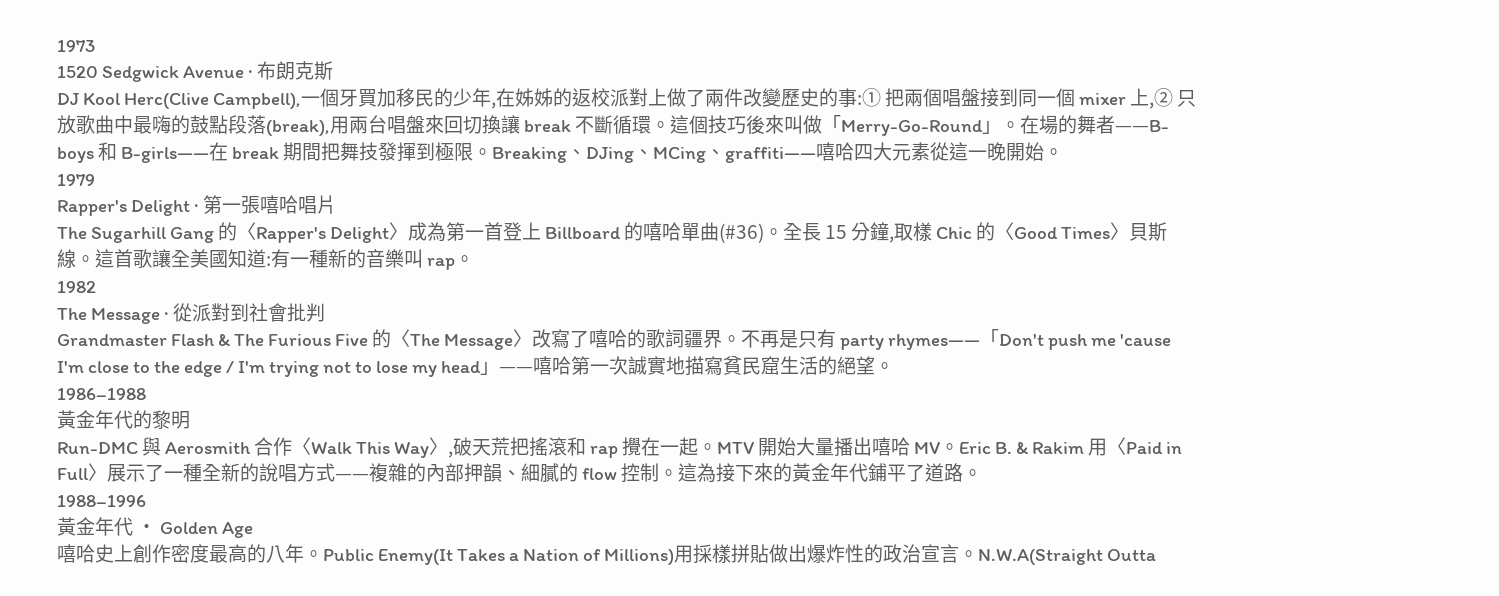1973
1520 Sedgwick Avenue · 布朗克斯
DJ Kool Herc(Clive Campbell),一個牙買加移民的少年,在姊姊的返校派對上做了兩件改變歷史的事:① 把兩個唱盤接到同一個 mixer 上,② 只放歌曲中最嗨的鼓點段落(break),用兩台唱盤來回切換讓 break 不斷循環。這個技巧後來叫做「Merry-Go-Round」。在場的舞者——B-boys 和 B-girls——在 break 期間把舞技發揮到極限。Breaking、DJing、MCing、graffiti——嘻哈四大元素從這一晚開始。
1979
Rapper's Delight · 第一張嘻哈唱片
The Sugarhill Gang 的〈Rapper's Delight〉成為第一首登上 Billboard 的嘻哈單曲(#36)。全長 15 分鐘,取樣 Chic 的〈Good Times〉貝斯線。這首歌讓全美國知道:有一種新的音樂叫 rap。
1982
The Message · 從派對到社會批判
Grandmaster Flash & The Furious Five 的〈The Message〉改寫了嘻哈的歌詞疆界。不再是只有 party rhymes——「Don't push me 'cause I'm close to the edge / I'm trying not to lose my head」——嘻哈第一次誠實地描寫貧民窟生活的絕望。
1986–1988
黃金年代的黎明
Run-DMC 與 Aerosmith 合作〈Walk This Way〉,破天荒把搖滾和 rap 攪在一起。MTV 開始大量播出嘻哈 MV。Eric B. & Rakim 用〈Paid in Full〉展示了一種全新的說唱方式——複雜的內部押韻、細膩的 flow 控制。這為接下來的黃金年代鋪平了道路。
1988–1996
黃金年代 · Golden Age
嘻哈史上創作密度最高的八年。Public Enemy(It Takes a Nation of Millions)用採樣拼貼做出爆炸性的政治宣言。N.W.A(Straight Outta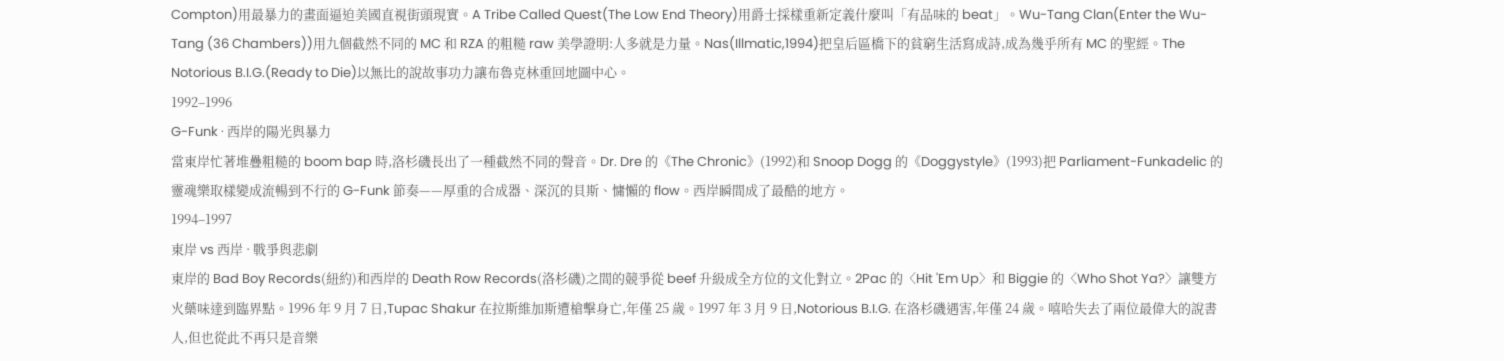Compton)用最暴力的畫面逼迫美國直視街頭現實。A Tribe Called Quest(The Low End Theory)用爵士採樣重新定義什麼叫「有品味的 beat」。Wu-Tang Clan(Enter the Wu-Tang (36 Chambers))用九個截然不同的 MC 和 RZA 的粗糙 raw 美學證明:人多就是力量。Nas(Illmatic,1994)把皇后區橋下的貧窮生活寫成詩,成為幾乎所有 MC 的聖經。The Notorious B.I.G.(Ready to Die)以無比的說故事功力讓布魯克林重回地圖中心。
1992–1996
G-Funk · 西岸的陽光與暴力
當東岸忙著堆疊粗糙的 boom bap 時,洛杉磯長出了一種截然不同的聲音。Dr. Dre 的《The Chronic》(1992)和 Snoop Dogg 的《Doggystyle》(1993)把 Parliament-Funkadelic 的靈魂樂取樣變成流暢到不行的 G-Funk 節奏——厚重的合成器、深沉的貝斯、慵懶的 flow。西岸瞬間成了最酷的地方。
1994–1997
東岸 vs 西岸 · 戰爭與悲劇
東岸的 Bad Boy Records(紐約)和西岸的 Death Row Records(洛杉磯)之間的競爭從 beef 升級成全方位的文化對立。2Pac 的〈Hit 'Em Up〉和 Biggie 的〈Who Shot Ya?〉讓雙方火藥味達到臨界點。1996 年 9 月 7 日,Tupac Shakur 在拉斯維加斯遭槍擊身亡,年僅 25 歲。1997 年 3 月 9 日,Notorious B.I.G. 在洛杉磯遇害,年僅 24 歲。嘻哈失去了兩位最偉大的說書人,但也從此不再只是音樂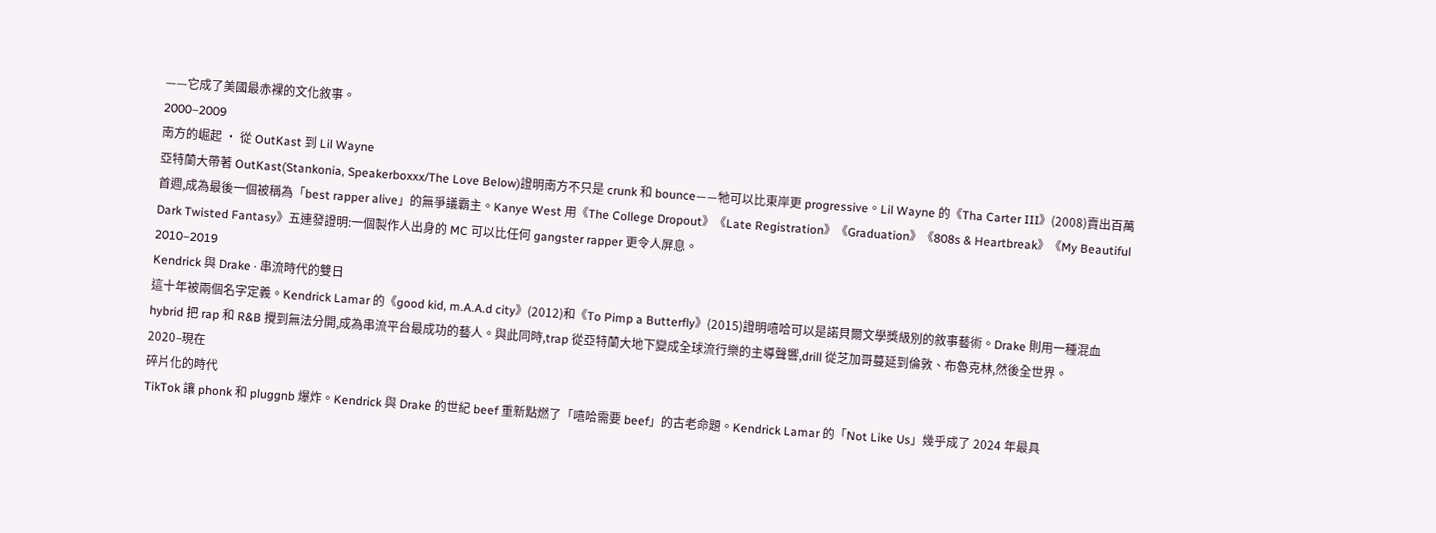——它成了美國最赤裸的文化敘事。
2000–2009
南方的崛起 · 從 OutKast 到 Lil Wayne
亞特蘭大帶著 OutKast(Stankonia, Speakerboxxx/The Love Below)證明南方不只是 crunk 和 bounce——牠可以比東岸更 progressive。Lil Wayne 的《Tha Carter III》(2008)賣出百萬首週,成為最後一個被稱為「best rapper alive」的無爭議霸主。Kanye West 用《The College Dropout》《Late Registration》《Graduation》《808s & Heartbreak》《My Beautiful Dark Twisted Fantasy》五連發證明:一個製作人出身的 MC 可以比任何 gangster rapper 更令人屏息。
2010–2019
Kendrick 與 Drake · 串流時代的雙日
這十年被兩個名字定義。Kendrick Lamar 的《good kid, m.A.A.d city》(2012)和《To Pimp a Butterfly》(2015)證明嘻哈可以是諾貝爾文學獎級別的敘事藝術。Drake 則用一種混血 hybrid 把 rap 和 R&B 攪到無法分開,成為串流平台最成功的藝人。與此同時,trap 從亞特蘭大地下變成全球流行樂的主導聲響,drill 從芝加哥蔓延到倫敦、布魯克林,然後全世界。
2020–現在
碎片化的時代
TikTok 讓 phonk 和 pluggnb 爆炸。Kendrick 與 Drake 的世紀 beef 重新點燃了「嘻哈需要 beef」的古老命題。Kendrick Lamar 的「Not Like Us」幾乎成了 2024 年最具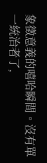象徵意義的嘻哈瞬間。沒有單一統治者了,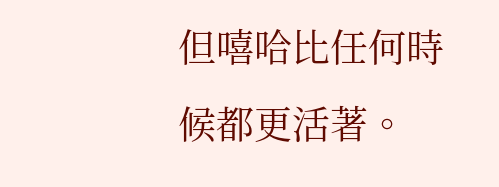但嘻哈比任何時候都更活著。